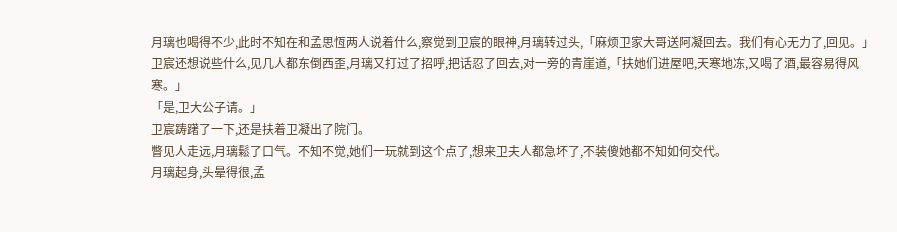月璃也喝得不少,此时不知在和孟思恆两人说着什么,察觉到卫宸的眼神,月璃转过头,「麻烦卫家大哥送阿凝回去。我们有心无力了,回见。」
卫宸还想说些什么,见几人都东倒西歪,月璃又打过了招呼,把话忍了回去,对一旁的青崖道,「扶她们进屋吧,天寒地冻,又喝了酒,最容易得风寒。」
「是,卫大公子请。」
卫宸踌躇了一下,还是扶着卫凝出了院门。
瞥见人走远,月璃鬆了口气。不知不觉,她们一玩就到这个点了,想来卫夫人都急坏了,不装傻她都不知如何交代。
月璃起身,头晕得很,孟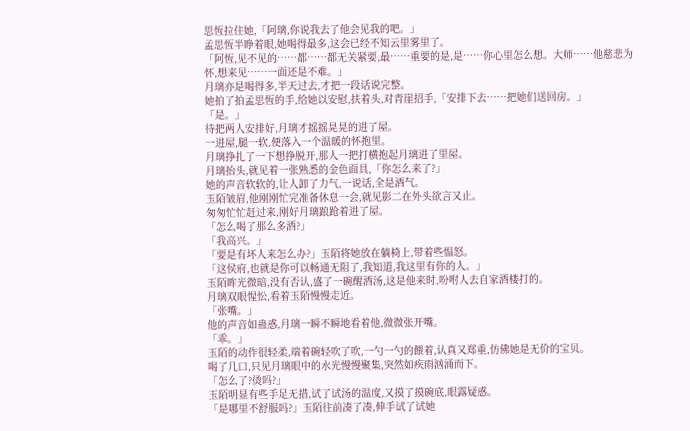思恆拉住她,「阿璃,你说我去了他会见我的吧。」
孟思恆半睁着眼,她喝得最多,这会已经不知云里雾里了。
「阿恆,见不见的……都……都无关紧要,最……重要的是,是……你心里怎么想。大师……他慈悲为怀,想来见……一面还是不难。」
月璃亦是喝得多,半天过去,才把一段话说完整。
她拍了拍孟思恆的手,给她以安慰,扶着头,对青崖招手,「安排下去……把她们送回房。」
「是。」
待把两人安排好,月璃才摇摇晃晃的进了屋。
一进屋,腿一软,便落入一个温暖的怀抱里。
月璃挣扎了一下想挣脱开,那人一把打横抱起月璃进了里屋。
月璃抬头,就见着一张熟悉的金色面具,「你怎么来了?」
她的声音软软的,让人卸了力气,一说话,全是酒气。
玉陌皱眉,他刚刚忙完准备休息一会,就见影二在外头欲言又止。
匆匆忙忙赶过来,刚好月璃踉跄着进了屋。
「怎么喝了那么多酒?」
「我高兴。」
「要是有坏人来怎么办?」玉陌将她放在躺椅上,带着些愠怒。
「这侯府,也就是你可以畅通无阻了,我知道,我这里有你的人。」
玉陌眸光微暗,没有否认,盛了一碗醒酒汤,这是他来时,吩咐人去自家酒楼打的。
月璃双眼惺忪,看着玉陌慢慢走近。
「张嘴。」
他的声音如蛊惑,月璃一瞬不瞬地看着他,微微张开嘴。
「乖。」
玉陌的动作很轻柔,端着碗轻吹了吹,一勺一勺的餵着,认真又郑重,仿佛她是无价的宝贝。
喝了几口,只见月璃眼中的水光慢慢聚集,突然如疾雨汹涌而下。
「怎么了?烫吗?」
玉陌明显有些手足无措,试了试汤的温度,又摸了摸碗底,眼露疑惑。
「是哪里不舒服吗?」玉陌往前凑了凑,伸手试了试她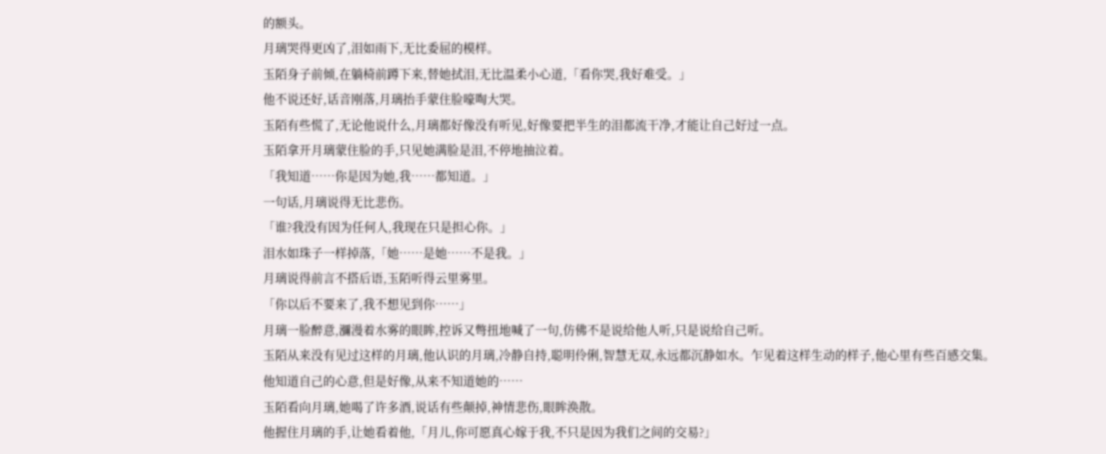的额头。
月璃哭得更凶了,泪如雨下,无比委屈的模样。
玉陌身子前倾,在躺椅前蹲下来,替她拭泪,无比温柔小心道,「看你哭,我好难受。」
他不说还好,话音刚落,月璃抬手蒙住脸嚎啕大哭。
玉陌有些慌了,无论他说什么,月璃都好像没有听见,好像要把半生的泪都流干净,才能让自己好过一点。
玉陌拿开月璃蒙住脸的手,只见她满脸是泪,不停地抽泣着。
「我知道……你是因为她,我……都知道。」
一句话,月璃说得无比悲伤。
「谁?我没有因为任何人,我现在只是担心你。」
泪水如珠子一样掉落,「她……是她……不是我。」
月璃说得前言不搭后语,玉陌听得云里雾里。
「你以后不要来了,我不想见到你……」
月璃一脸醉意,瀰漫着水雾的眼眸,控诉又彆扭地喊了一句,仿佛不是说给他人听,只是说给自己听。
玉陌从来没有见过这样的月璃,他认识的月璃,冷静自持,聪明伶俐,智慧无双,永远都沉静如水。乍见着这样生动的样子,他心里有些百感交集。
他知道自己的心意,但是好像,从来不知道她的……
玉陌看向月璃,她喝了许多酒,说话有些颠掉,神情悲伤,眼眸涣散。
他握住月璃的手,让她看着他,「月儿,你可愿真心嫁于我,不只是因为我们之间的交易?」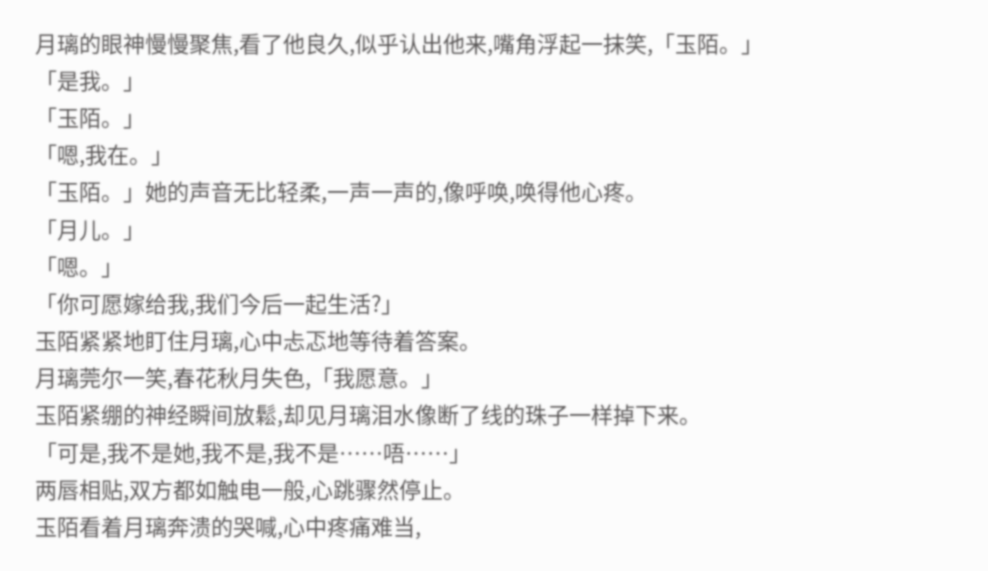月璃的眼神慢慢聚焦,看了他良久,似乎认出他来,嘴角浮起一抹笑,「玉陌。」
「是我。」
「玉陌。」
「嗯,我在。」
「玉陌。」她的声音无比轻柔,一声一声的,像呼唤,唤得他心疼。
「月儿。」
「嗯。」
「你可愿嫁给我,我们今后一起生活?」
玉陌紧紧地盯住月璃,心中忐忑地等待着答案。
月璃莞尔一笑,春花秋月失色,「我愿意。」
玉陌紧绷的神经瞬间放鬆,却见月璃泪水像断了线的珠子一样掉下来。
「可是,我不是她,我不是,我不是……唔……」
两唇相贴,双方都如触电一般,心跳骤然停止。
玉陌看着月璃奔溃的哭喊,心中疼痛难当,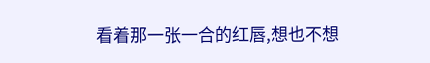看着那一张一合的红唇,想也不想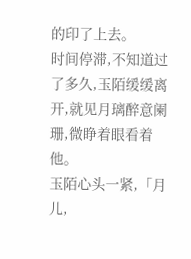的印了上去。
时间停滞,不知道过了多久,玉陌缓缓离开,就见月璃醉意阑珊,微睁着眼看着他。
玉陌心头一紧,「月儿,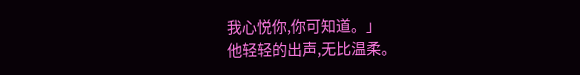我心悦你,你可知道。」
他轻轻的出声,无比温柔。